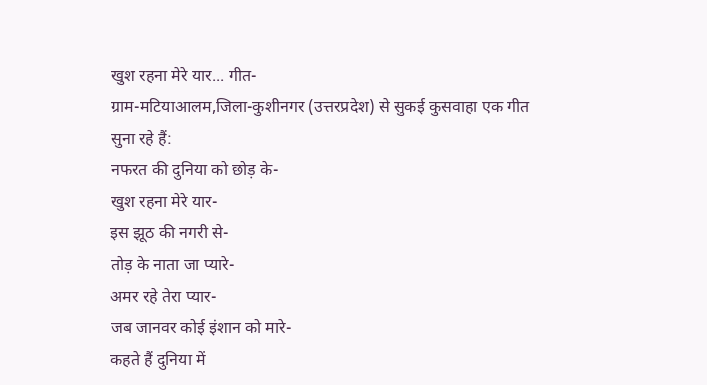खुश रहना मेरे यार... गीत-
ग्राम-मटियाआलम,जिला-कुशीनगर (उत्तरप्रदेश) से सुकई कुसवाहा एक गीत सुना रहे हैं:
नफरत की दुनिया को छोड़ के-
खुश रहना मेरे यार-
इस झूठ की नगरी से-
तोड़ के नाता जा प्यारे-
अमर रहे तेरा प्यार-
जब जानवर कोई इंशान को मारे-
कहते हैं दुनिया में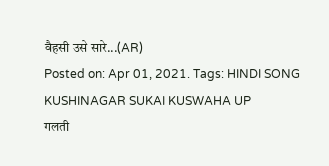वैहसी उसे सारे...(AR)
Posted on: Apr 01, 2021. Tags: HINDI SONG KUSHINAGAR SUKAI KUSWAHA UP
गलती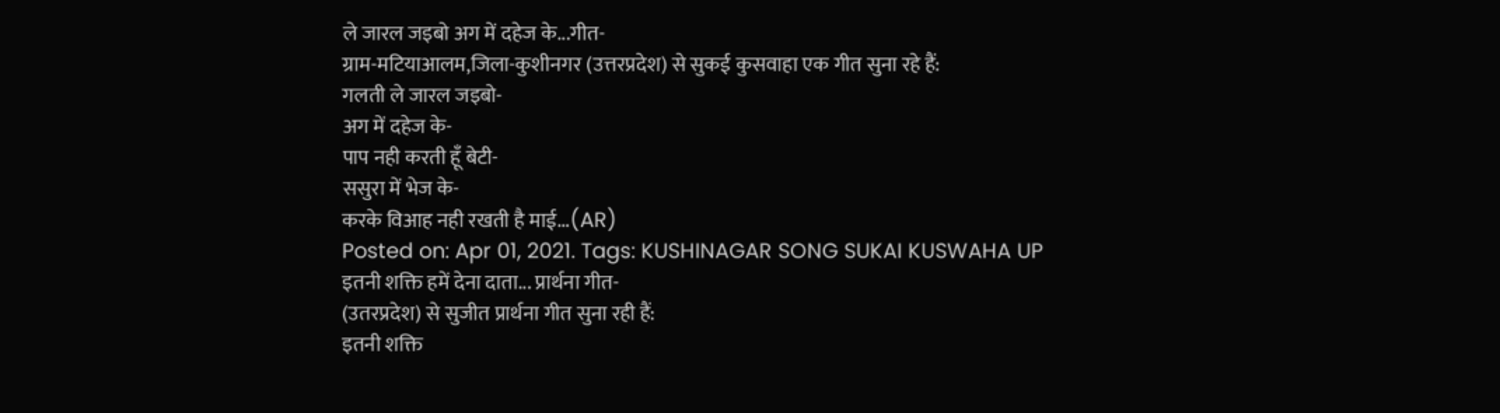ले जारल जइबो अग में दहेज के...गीत-
ग्राम-मटियाआलम,जिला-कुशीनगर (उत्तरप्रदेश) से सुकई कुसवाहा एक गीत सुना रहे हैं:
गलती ले जारल जइबो-
अग में दहेज के-
पाप नही करती हूँ बेटी-
ससुरा में भेज के-
करके विआह नही रखती है माई...(AR)
Posted on: Apr 01, 2021. Tags: KUSHINAGAR SONG SUKAI KUSWAHA UP
इतनी शक्ति हमें देना दाता... प्रार्थना गीत-
(उतरप्रदेश) से सुजीत प्रार्थना गीत सुना रही हैं:
इतनी शक्ति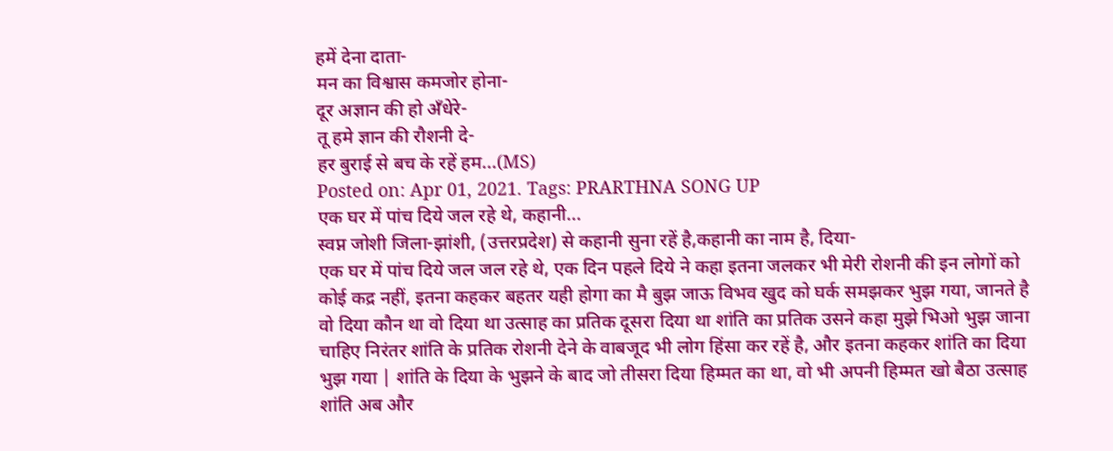हमें देना दाता-
मन का विश्वास कमजोर होना-
दूर अज्ञान की हो अँधेरे-
तू हमे ज्ञान की रौशनी दे-
हर बुराई से बच के रहें हम...(MS)
Posted on: Apr 01, 2021. Tags: PRARTHNA SONG UP
एक घर में पांच दिये जल रहे थे, कहानी...
स्वप्न जोशी जिला-झांशी, (उत्तरप्रदेश) से कहानी सुना रहें है,कहानी का नाम है, दिया-
एक घर में पांच दिये जल जल रहे थे, एक दिन पहले दिये ने कहा इतना जलकर भी मेरी रोशनी की इन लोगों को कोई कद्र नहीं, इतना कहकर बहतर यही होगा का मै बुझ जाऊ विभव खुद को घर्क समझकर भुझ गया, जानते है वो दिया कौन था वो दिया था उत्साह का प्रतिक दूसरा दिया था शांति का प्रतिक उसने कहा मुझे भिओ भुझ जाना चाहिए निरंतर शांति के प्रतिक रोशनी देने के वाबजूद भी लोग हिंसा कर रहें है, और इतना कहकर शांति का दिया भुझ गया | शांति के दिया के भुझने के बाद जो तीसरा दिया हिम्मत का था, वो भी अपनी हिम्मत खो बैठा उत्साह शांति अब और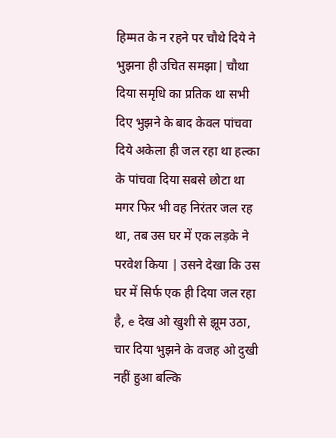हिम्मत के न रहने पर चौथे दिये ने भुझना ही उचित समझा| चौथा दिया समृधि का प्रतिक था सभी दिए भुझने के बाद केवल पांचवा दिये अकेला ही जल रहा था हल्का के पांचवा दिया सबसे छोटा था मगर फिर भी वह निरंतर जल रह था, तब उस घर में एक लड़के ने परवेश किया | उसने देखा कि उस घर में सिर्फ एक ही दिया जल रहा है, e देख ओ खुशी से झूम उठा, चार दिया भुझने के वजह ओ दुखी नहीं हुआ बल्कि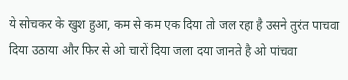ये सोचकर के खुश हुआ, कम से कम एक दिया तो जल रहा है उसने तुरंत पाचवा दिया उठाया और फिर से ओ चारों दिया जला दया जानते है ओ पांचवा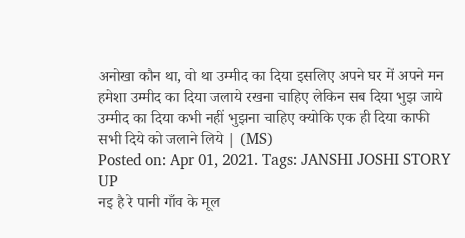अनोखा कौन था, वो था उम्मीद का दिया इसलिए अपने घर में अपने मन हमेशा उम्मीद का दिया जलाये रखना चाहिए लेकिन सब दिया भुझ जाये उम्मीद का दिया कभी नहीं भुझना चाहिए क्योकि एक ही दिया काफी सभी दिये को जलाने लिये | (MS)
Posted on: Apr 01, 2021. Tags: JANSHI JOSHI STORY UP
नइ है रे पानी गाँव के मूल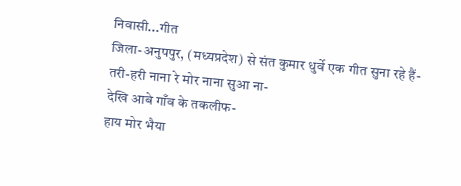निवासी...गीत
जिला-अनुपपुर, (मध्यप्रदेश) से संत कुमार धुर्वे एक गीत सुना रहे हैं-
तरी-हरी नाना रे मोर नाना सुआ ना-
देखि आबे गाँव के तकलीफ-
हाय मोर भैया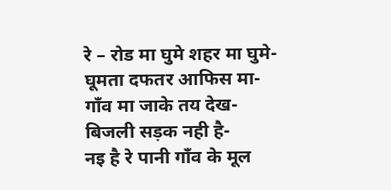रे – रोड मा घुमे शहर मा घुमे-
घूमता दफतर आफिस मा-
गाँव मा जाके तय देख-
बिजली सड़क नही है-
नइ है रे पानी गाँव के मूल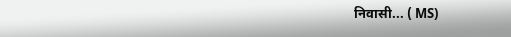निवासी... ( MS)